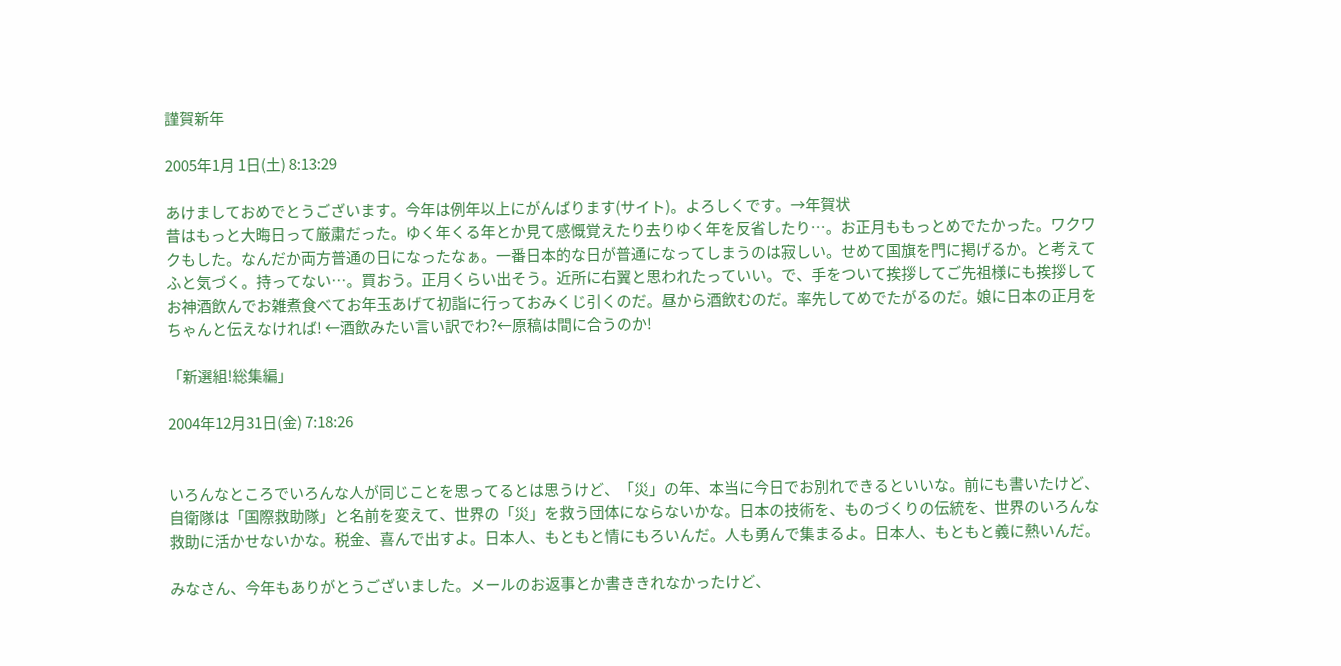謹賀新年

2005年1月 1日(土) 8:13:29

あけましておめでとうございます。今年は例年以上にがんばります(サイト)。よろしくです。→年賀状
昔はもっと大晦日って厳粛だった。ゆく年くる年とか見て感慨覚えたり去りゆく年を反省したり…。お正月ももっとめでたかった。ワクワクもした。なんだか両方普通の日になったなぁ。一番日本的な日が普通になってしまうのは寂しい。せめて国旗を門に掲げるか。と考えてふと気づく。持ってない…。買おう。正月くらい出そう。近所に右翼と思われたっていい。で、手をついて挨拶してご先祖様にも挨拶してお神酒飲んでお雑煮食べてお年玉あげて初詣に行っておみくじ引くのだ。昼から酒飲むのだ。率先してめでたがるのだ。娘に日本の正月をちゃんと伝えなければ! ←酒飲みたい言い訳でわ?←原稿は間に合うのか!

「新選組!総集編」

2004年12月31日(金) 7:18:26


いろんなところでいろんな人が同じことを思ってるとは思うけど、「災」の年、本当に今日でお別れできるといいな。前にも書いたけど、自衛隊は「国際救助隊」と名前を変えて、世界の「災」を救う団体にならないかな。日本の技術を、ものづくりの伝統を、世界のいろんな救助に活かせないかな。税金、喜んで出すよ。日本人、もともと情にもろいんだ。人も勇んで集まるよ。日本人、もともと義に熱いんだ。

みなさん、今年もありがとうございました。メールのお返事とか書ききれなかったけど、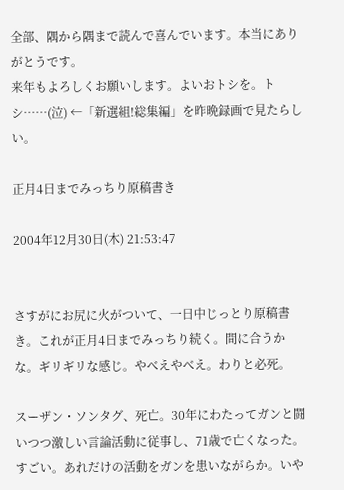全部、隅から隅まで読んで喜んでいます。本当にありがとうです。
来年もよろしくお願いします。よいおトシを。トシ……(泣) ←「新選組!総集編」を昨晩録画で見たらしい。

正月4日までみっちり原稿書き

2004年12月30日(木) 21:53:47


さすがにお尻に火がついて、一日中じっとり原稿書き。これが正月4日までみっちり続く。間に合うかな。ギリギリな感じ。やべえやべえ。わりと必死。

スーザン・ソンタグ、死亡。30年にわたってガンと闘いつつ激しい言論活動に従事し、71歳で亡くなった。すごい。あれだけの活動をガンを患いながらか。いや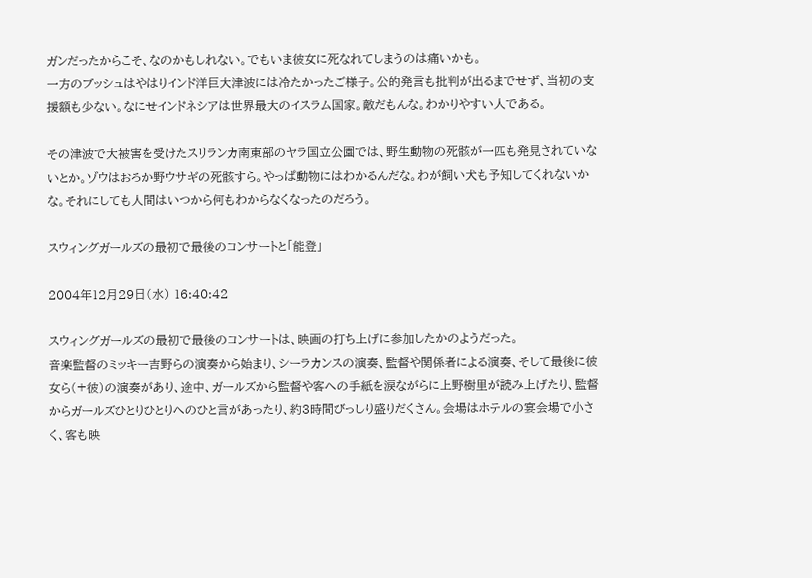ガンだったからこそ、なのかもしれない。でもいま彼女に死なれてしまうのは痛いかも。
一方のブッシュはやはりインド洋巨大津波には冷たかったご様子。公的発言も批判が出るまでせず、当初の支援額も少ない。なにせインドネシアは世界最大のイスラム国家。敵だもんな。わかりやすい人である。

その津波で大被害を受けたスリランカ南東部のヤラ国立公園では、野生動物の死骸が一匹も発見されていないとか。ゾウはおろか野ウサギの死骸すら。やっぱ動物にはわかるんだな。わが飼い犬も予知してくれないかな。それにしても人間はいつから何もわからなくなったのだろう。

スウィングガールズの最初で最後のコンサートと「能登」

2004年12月29日(水) 16:40:42

スウィングガールズの最初で最後のコンサートは、映画の打ち上げに参加したかのようだった。
音楽監督のミッキー吉野らの演奏から始まり、シーラカンスの演奏、監督や関係者による演奏、そして最後に彼女ら(+彼)の演奏があり、途中、ガールズから監督や客への手紙を涙ながらに上野樹里が読み上げたり、監督からガールズひとりひとりへのひと言があったり、約3時間びっしり盛りだくさん。会場はホテルの宴会場で小さく、客も映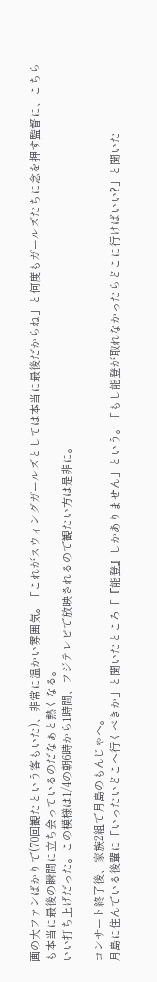画の大ファンばかりで(70回観たという客もいた)、非常に温かい雰囲気。「これがスウィングガールズとしては本当に最後だからね」と何度もガールズたちに念を押す監督に、こちらも本当に最後の瞬間に立ち会っているのだなぁと熱くなる。
いい打ち上げだった。この模様は1/4の朝6時から1時間、フジテレビで放映されるので観たい方は是非に。

コンサート終了後、家族2組で月島のもんじゃへ。
月島に住んでいる後輩に「いったいどこへ行くべきか」と聞いたところ「『能登』しかありません」という。「もし能登が取れなかったらどこに行けばいい?」と聞いた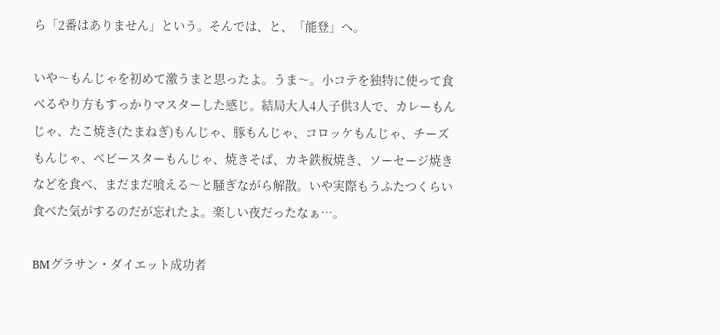ら「2番はありません」という。そんでは、と、「能登」へ。

いや〜もんじゃを初めて激うまと思ったよ。うま〜。小コテを独特に使って食べるやり方もすっかりマスターした感じ。結局大人4人子供3人で、カレーもんじゃ、たこ焼き(たまねぎ)もんじゃ、豚もんじゃ、コロッケもんじゃ、チーズもんじゃ、ベビースターもんじゃ、焼きそば、カキ鉄板焼き、ソーセージ焼きなどを食べ、まだまだ喰える〜と騒ぎながら解散。いや実際もうふたつくらい食べた気がするのだが忘れたよ。楽しい夜だったなぁ…。

BMグラサン・ダイエット成功者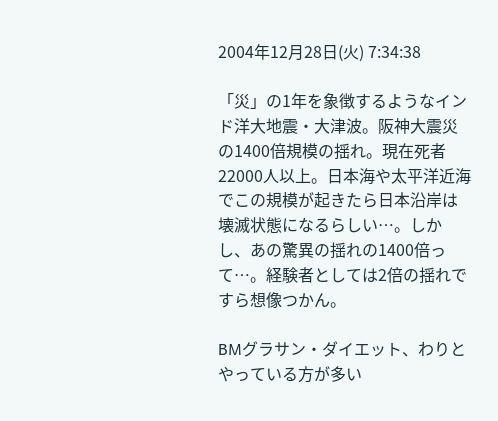2004年12月28日(火) 7:34:38

「災」の1年を象徴するようなインド洋大地震・大津波。阪神大震災の1400倍規模の揺れ。現在死者22000人以上。日本海や太平洋近海でこの規模が起きたら日本沿岸は壊滅状態になるらしい…。しかし、あの驚異の揺れの1400倍って…。経験者としては2倍の揺れですら想像つかん。

BMグラサン・ダイエット、わりとやっている方が多い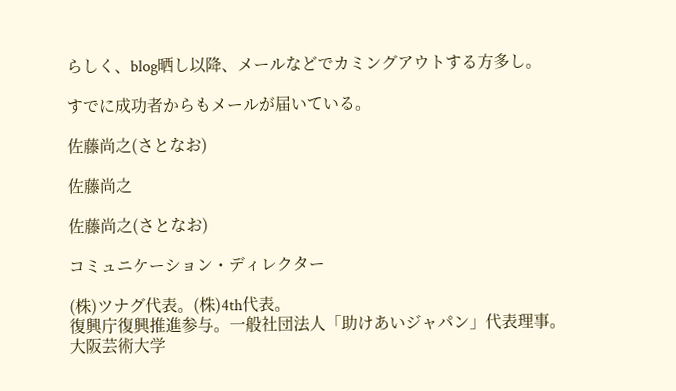らしく、blog晒し以降、メールなどでカミングアウトする方多し。

すでに成功者からもメールが届いている。

佐藤尚之(さとなお)

佐藤尚之

佐藤尚之(さとなお)

コミュニケーション・ディレクター

(株)ツナグ代表。(株)4th代表。
復興庁復興推進参与。一般社団法人「助けあいジャパン」代表理事。
大阪芸術大学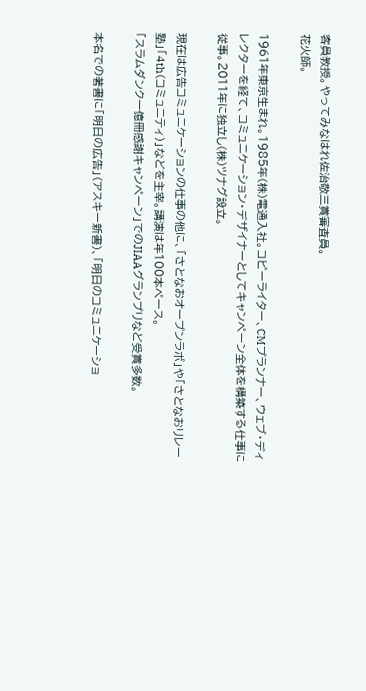客員教授。やってみなはれ佐治敬三賞審査員。
花火師。

1961年東京生まれ。1985年(株)電通入社。コピーライター、CMプランナー、ウェブ・ディレクターを経て、コミュニケーション・デザイナーとしてキャンペーン全体を構築する仕事に従事。2011年に独立し(株)ツナグ設立。

現在は広告コミュニケーションの仕事の他に、「さとなおオープンラボ」や「さとなおリレー塾」「4th(コミュニティ)」などを主宰。講演は年100本ペース。
「スラムダンク一億冊感謝キャンペーン」でのJIAAグランプリなど受賞多数。

本名での著書に「明日の広告」(アスキー新書)、「明日のコミュニケーショ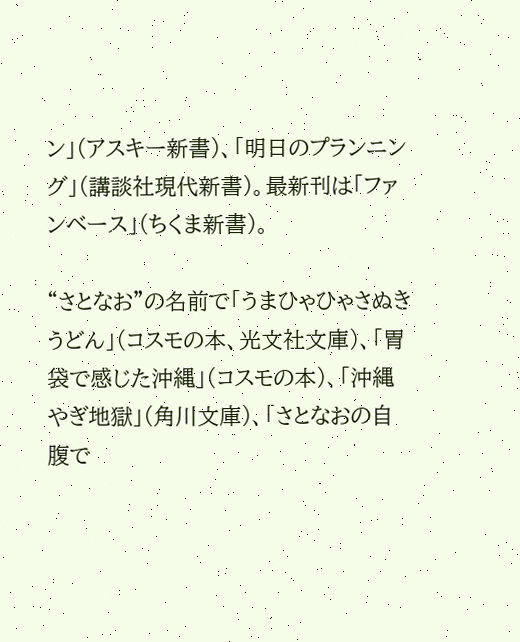ン」(アスキー新書)、「明日のプランニング」(講談社現代新書)。最新刊は「ファンベース」(ちくま新書)。

“さとなお”の名前で「うまひゃひゃさぬきうどん」(コスモの本、光文社文庫)、「胃袋で感じた沖縄」(コスモの本)、「沖縄やぎ地獄」(角川文庫)、「さとなおの自腹で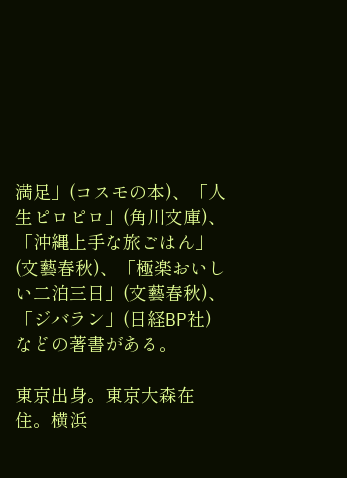満足」(コスモの本)、「人生ピロピロ」(角川文庫)、「沖縄上手な旅ごはん」(文藝春秋)、「極楽おいしい二泊三日」(文藝春秋)、「ジバラン」(日経BP社)などの著書がある。

東京出身。東京大森在住。横浜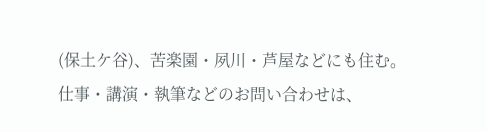(保土ケ谷)、苦楽園・夙川・芦屋などにも住む。
仕事・講演・執筆などのお問い合わせは、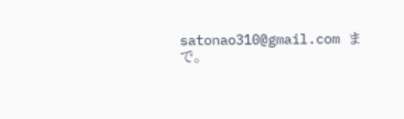satonao310@gmail.com まで。